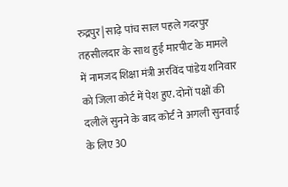रुद्रपुर| साढ़े पांच साल पहले गदरपुर तहसीलदार के साथ हुई मारपीट के मामले में नामजद शिक्षा मंत्री अरविंद पांडेय शनिवार को जिला कोर्ट में पेश हुए. दोनों पक्षों की दलीलें सुनने के बाद कोर्ट ने अगली सुनवाई के लिए 30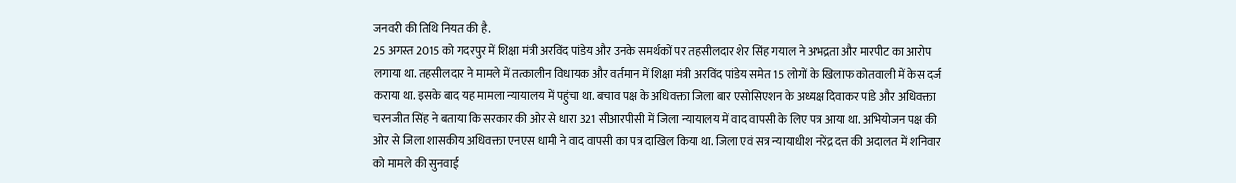जनवरी की तिथि नियत की है.
25 अगस्त 2015 को गदरपुर में शिक्षा मंत्री अरविंद पांडेय और उनके समर्थकों पर तहसीलदार शेर सिंह गयाल ने अभद्रता और मारपीट का आरोप लगाया था. तहसीलदार ने मामले में तत्कालीन विधायक और वर्तमान में शिक्षा मंत्री अरविंद पांडेय समेत 15 लोगों के खिलाफ कोतवाली में केस दर्ज कराया था. इसके बाद यह मामला न्यायालय में पहुंचा था. बचाव पक्ष के अधिवक्ता जिला बार एसोसिएशन के अध्यक्ष दिवाकर पांडे और अधिवक्ता चरनजीत सिंह ने बताया कि सरकार की ओर से धारा 321 सीआरपीसी में जिला न्यायालय में वाद वापसी के लिए पत्र आया था. अभियोजन पक्ष की ओर से जिला शासकीय अधिवक्ता एनएस धामी ने वाद वापसी का पत्र दाखिल किया था. जिला एवं सत्र न्यायाधीश नरेंद्र दत्त की अदालत में शनिवार को मामले की सुनवाई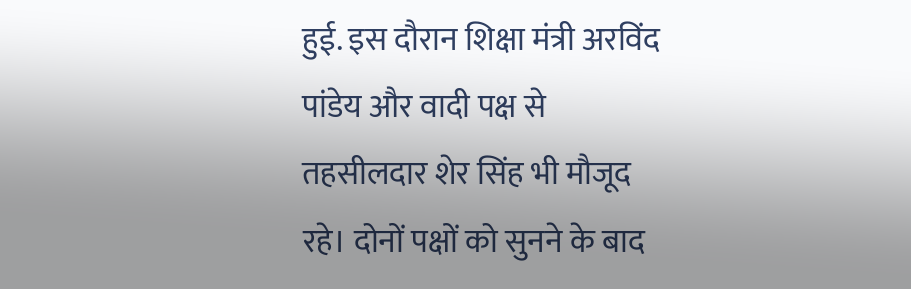हुई. इस दौरान शिक्षा मंत्री अरविंद पांडेय और वादी पक्ष से तहसीलदार शेर सिंह भी मौजूद रहे। दोनों पक्षों को सुनने के बाद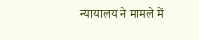न्यायालय ने मामले में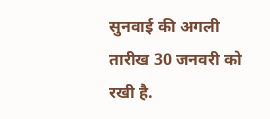सुनवाई की अगली तारीख 30 जनवरी को रखी है.